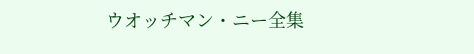ウオッチマン・ニー全集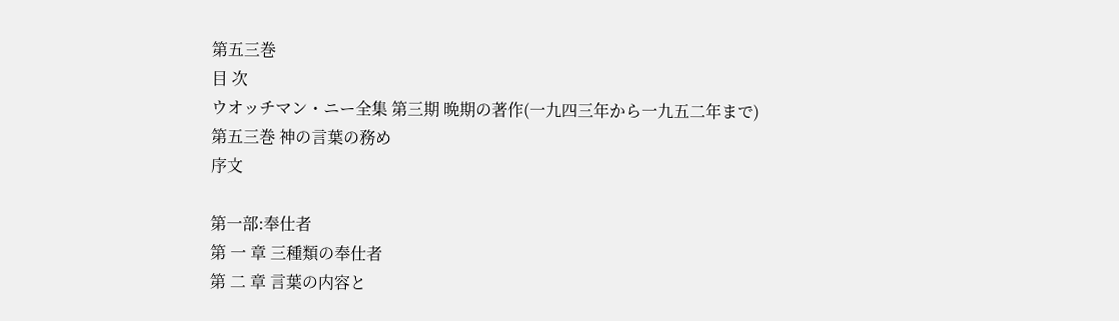第五三巻
目 次
ウオッチマン・ニー全集 第三期 晩期の著作(一九四三年から一九五二年まで)
第五三巻 神の言葉の務め
序文

第一部:奉仕者
第 一 章 三種類の奉仕者
第 二 章 言葉の内容と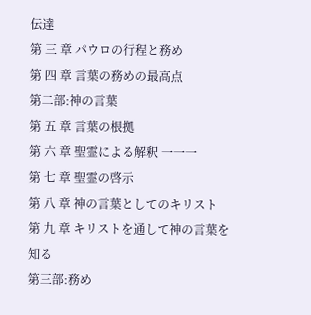伝達
第 三 章 パウロの行程と務め
第 四 章 言葉の務めの最高点
第二部:神の言葉
第 五 章 言葉の根拠
第 六 章 聖霊による解釈 一一一
第 七 章 聖霊の啓示
第 八 章 神の言葉としてのキリスト
第 九 章 キリストを通して神の言葉を知る
第三部:務め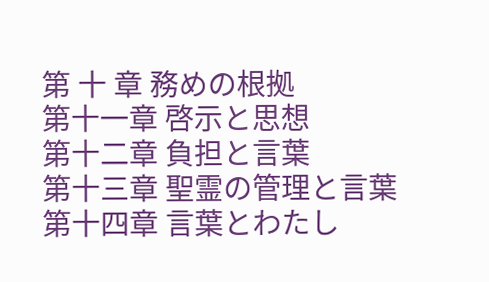第 十 章 務めの根拠
第十一章 啓示と思想
第十二章 負担と言葉
第十三章 聖霊の管理と言葉
第十四章 言葉とわたし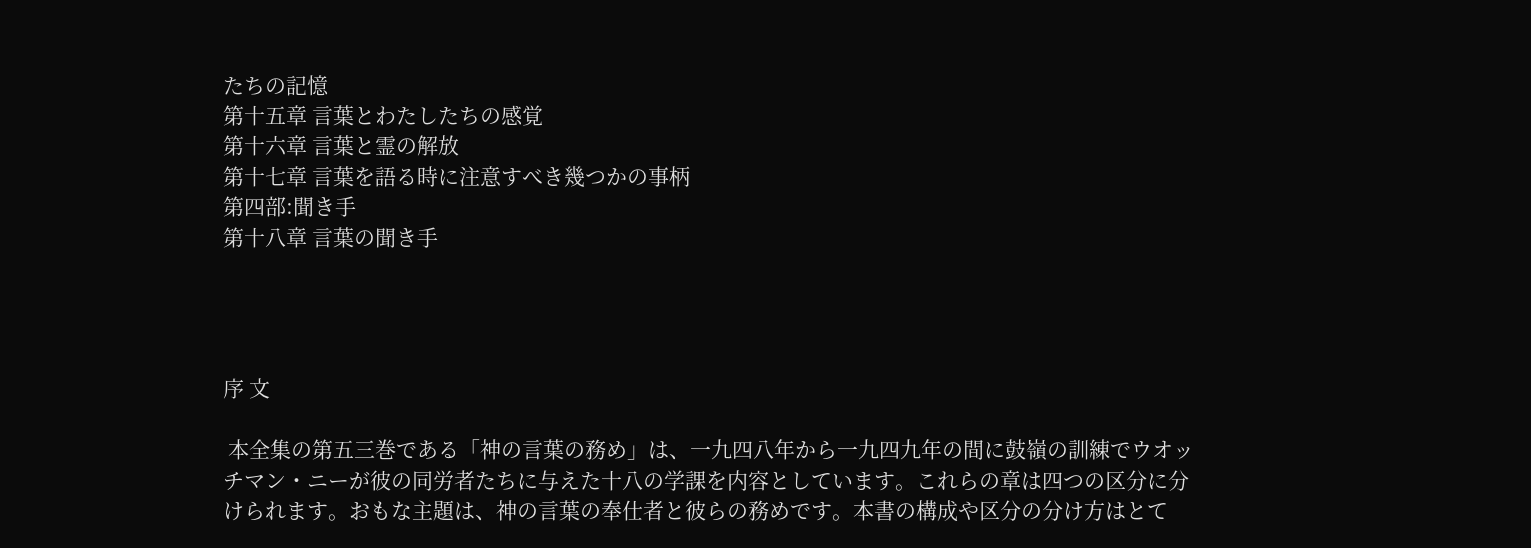たちの記憶
第十五章 言葉とわたしたちの感覚
第十六章 言葉と霊の解放
第十七章 言葉を語る時に注意すべき幾つかの事柄
第四部:聞き手
第十八章 言葉の聞き手




序 文

 本全集の第五三巻である「神の言葉の務め」は、一九四八年から一九四九年の間に鼓嶺の訓練でウオッチマン・ニーが彼の同労者たちに与えた十八の学課を内容としています。これらの章は四つの区分に分けられます。おもな主題は、神の言葉の奉仕者と彼らの務めです。本書の構成や区分の分け方はとて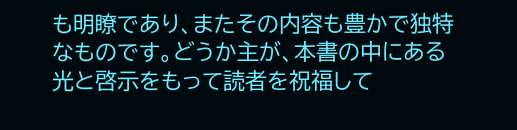も明瞭であり、またその内容も豊かで独特なものです。どうか主が、本書の中にある光と啓示をもって読者を祝福して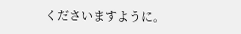くださいますように。